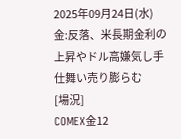2025年09月24日(水)
金:反落、米長期金利の上昇やドル高嫌気し手仕舞い売り膨らむ
[場況]
COMEX金12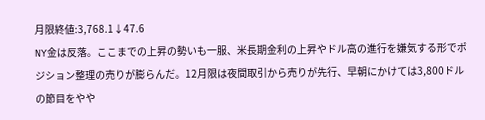月限終値:3,768.1↓47.6
NY金は反落。ここまでの上昇の勢いも一服、米長期金利の上昇やドル高の進行を嫌気する形でポジション整理の売りが膨らんだ。12月限は夜間取引から売りが先行、早朝にかけては3,800ドルの節目をやや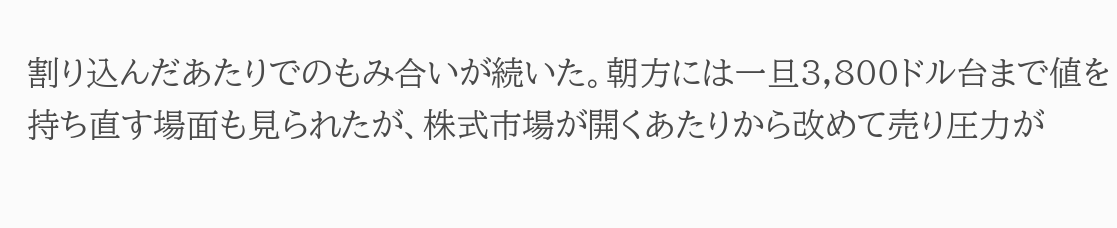割り込んだあたりでのもみ合いが続いた。朝方には一旦3,800ドル台まで値を持ち直す場面も見られたが、株式市場が開くあたりから改めて売り圧力が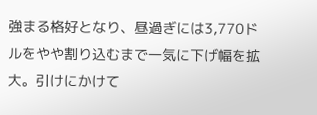強まる格好となり、昼過ぎには3,770ドルをやや割り込むまで一気に下げ幅を拡大。引けにかけて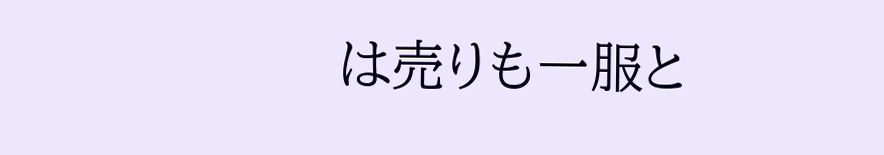は売りも一服と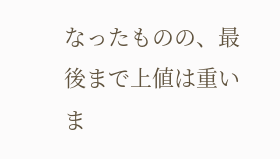なったものの、最後まで上値は重いま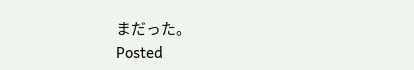まだった。
Posted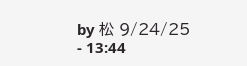by 松 9/24/25 - 13:44